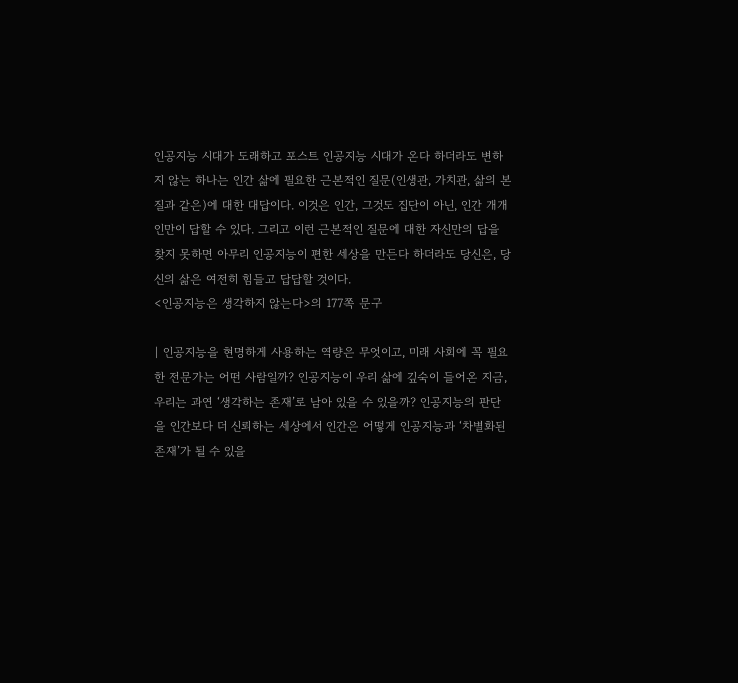인공지능 시대가 도래하고 포스트 인공지능 시대가 온다 하더라도 변하지 않는 하나는 인간 삶에 필요한 근본적인 질문(인생관, 가치관, 삶의 본질과 같은)에 대한 대답이다. 이것은 인간, 그것도 집단이 아닌, 인간 개개인만이 답할 수 있다. 그리고 이런 근본적인 질문에 대한 자신만의 답을 찾지 못하면 아무리 인공지능이 편한 세상을 만든다 하더라도 당신은, 당신의 삶은 여전히 힘들고 답답할 것이다.
<인공지능은 생각하지 않는다>의 177쪽 문구

| 인공지능을 현명하게 사용하는 역량은 무엇이고, 미래 사회에 꼭 필요한 전문가는 어떤 사람일까? 인공지능이 우리 삶에 깊숙이 들어온 지금, 우리는 과연 ‘생각하는 존재’로 남아 있을 수 있을까? 인공지능의 판단을 인간보다 더 신뢰하는 세상에서 인간은 어떻게 인공지능과 ‘차별화된 존재’가 될 수 있을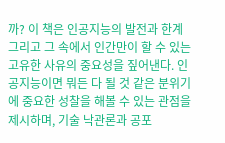까? 이 책은 인공지능의 발전과 한계 그리고 그 속에서 인간만이 할 수 있는 고유한 사유의 중요성을 짚어낸다. 인공지능이면 뭐든 다 될 것 같은 분위기에 중요한 성찰을 해볼 수 있는 관점을 제시하며, 기술 낙관론과 공포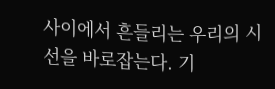사이에서 흔들리는 우리의 시선을 바로잡는다. 기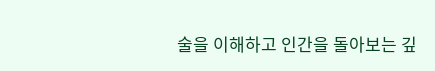술을 이해하고 인간을 돌아보는 깊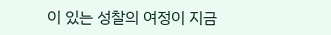이 있는 성찰의 여정이 지금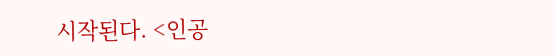시작된다. <인공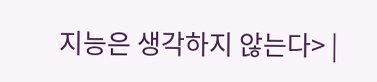지능은 생각하지 않는다> |